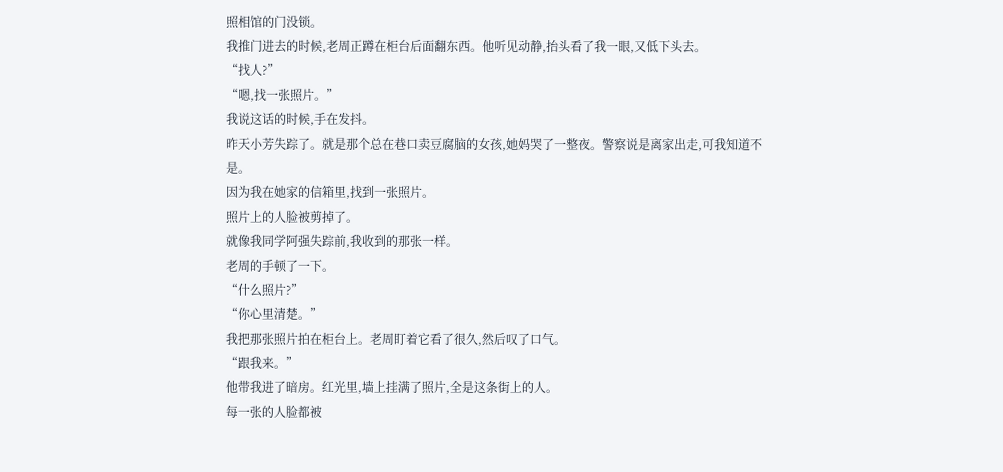照相馆的门没锁。
我推门进去的时候,老周正蹲在柜台后面翻东西。他听见动静,抬头看了我一眼,又低下头去。
“找人?”
“嗯,找一张照片。”
我说这话的时候,手在发抖。
昨天小芳失踪了。就是那个总在巷口卖豆腐脑的女孩,她妈哭了一整夜。警察说是离家出走,可我知道不是。
因为我在她家的信箱里,找到一张照片。
照片上的人脸被剪掉了。
就像我同学阿强失踪前,我收到的那张一样。
老周的手顿了一下。
“什么照片?”
“你心里清楚。”
我把那张照片拍在柜台上。老周盯着它看了很久,然后叹了口气。
“跟我来。”
他带我进了暗房。红光里,墙上挂满了照片,全是这条街上的人。
每一张的人脸都被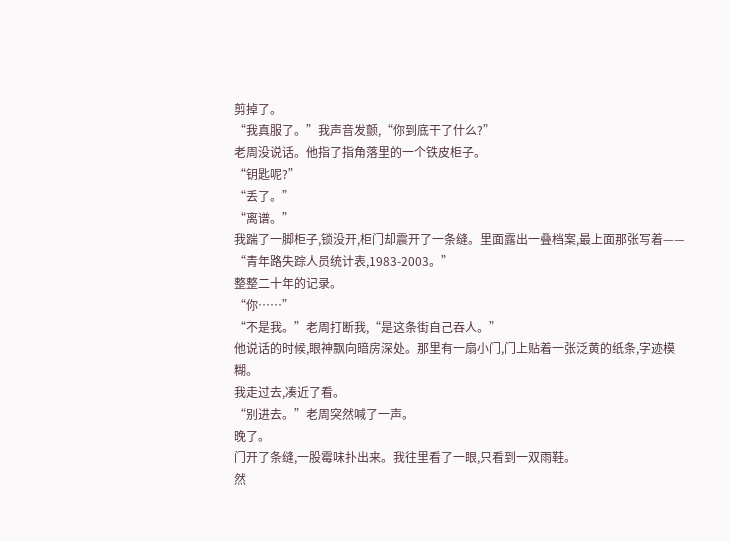剪掉了。
“我真服了。”我声音发颤,“你到底干了什么?”
老周没说话。他指了指角落里的一个铁皮柜子。
“钥匙呢?”
“丢了。”
“离谱。”
我踹了一脚柜子,锁没开,柜门却震开了一条缝。里面露出一叠档案,最上面那张写着——
“青年路失踪人员统计表,1983-2003。”
整整二十年的记录。
“你……”
“不是我。”老周打断我,“是这条街自己吞人。”
他说话的时候,眼神飘向暗房深处。那里有一扇小门,门上贴着一张泛黄的纸条,字迹模糊。
我走过去,凑近了看。
“别进去。”老周突然喊了一声。
晚了。
门开了条缝,一股霉味扑出来。我往里看了一眼,只看到一双雨鞋。
然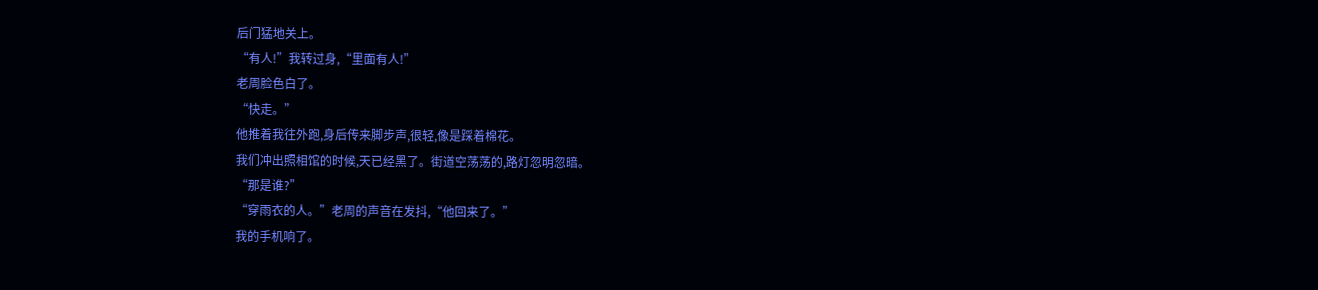后门猛地关上。
“有人!”我转过身,“里面有人!”
老周脸色白了。
“快走。”
他推着我往外跑,身后传来脚步声,很轻,像是踩着棉花。
我们冲出照相馆的时候,天已经黑了。街道空荡荡的,路灯忽明忽暗。
“那是谁?”
“穿雨衣的人。”老周的声音在发抖,“他回来了。”
我的手机响了。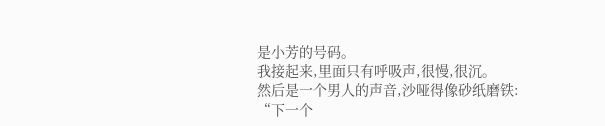是小芳的号码。
我接起来,里面只有呼吸声,很慢,很沉。
然后是一个男人的声音,沙哑得像砂纸磨铁:
“下一个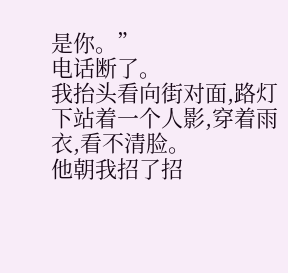是你。”
电话断了。
我抬头看向街对面,路灯下站着一个人影,穿着雨衣,看不清脸。
他朝我招了招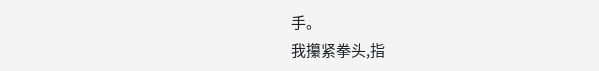手。
我攥紧拳头,指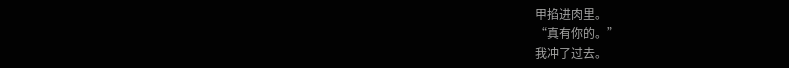甲掐进肉里。
“真有你的。”
我冲了过去。